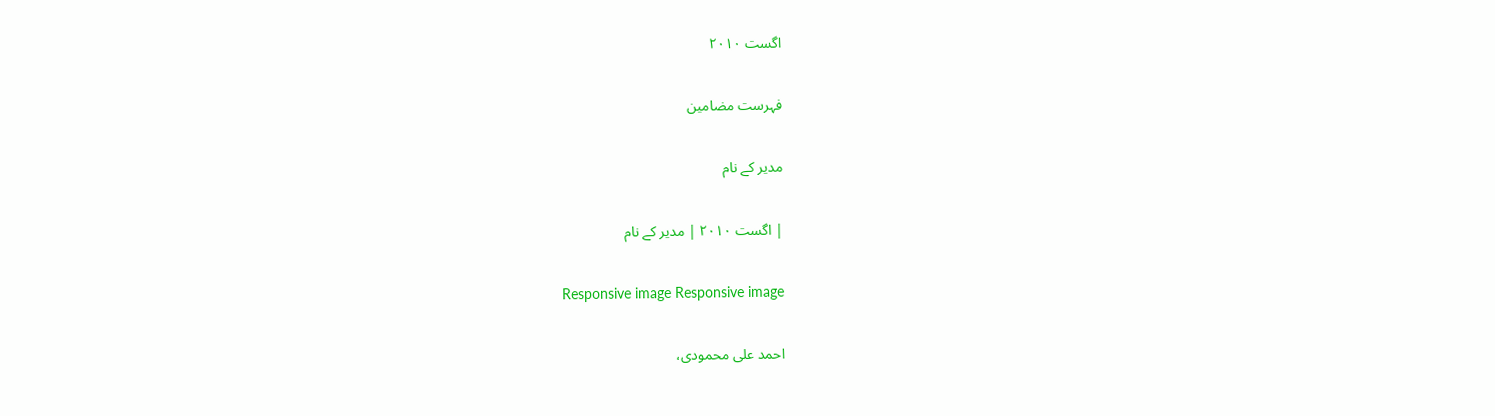اگست ۲۰۱۰

فہرست مضامین

مدیر کے نام

| اگست ۲۰۱۰ | مدیر کے نام

Responsive image Responsive image

احمد علی محمودی،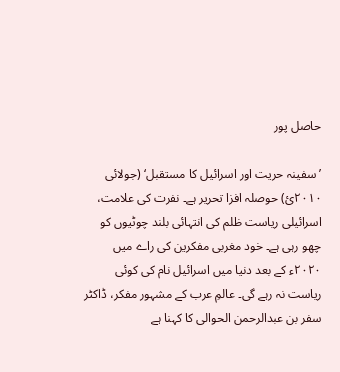حاصل پور

’سفینہ حریت اور اسرائیل کا مستقبل‘ (جولائی ۲۰۱۰ئ) حوصلہ افزا تحریر ہے۔ نفرت کی علامت، اسرائیلی ریاست ظلم کی انتہائی بلند چوٹیوں کو چھو رہی ہے۔ خود مغربی مفکرین کی راے میں ۲۰۲۰ء کے بعد دنیا میں اسرائیل نام کی کوئی ریاست نہ رہے گی۔ عالمِ عرب کے مشہور مفکر، ڈاکٹر سفر بن عبدالرحمن الحوالی کا کہنا ہے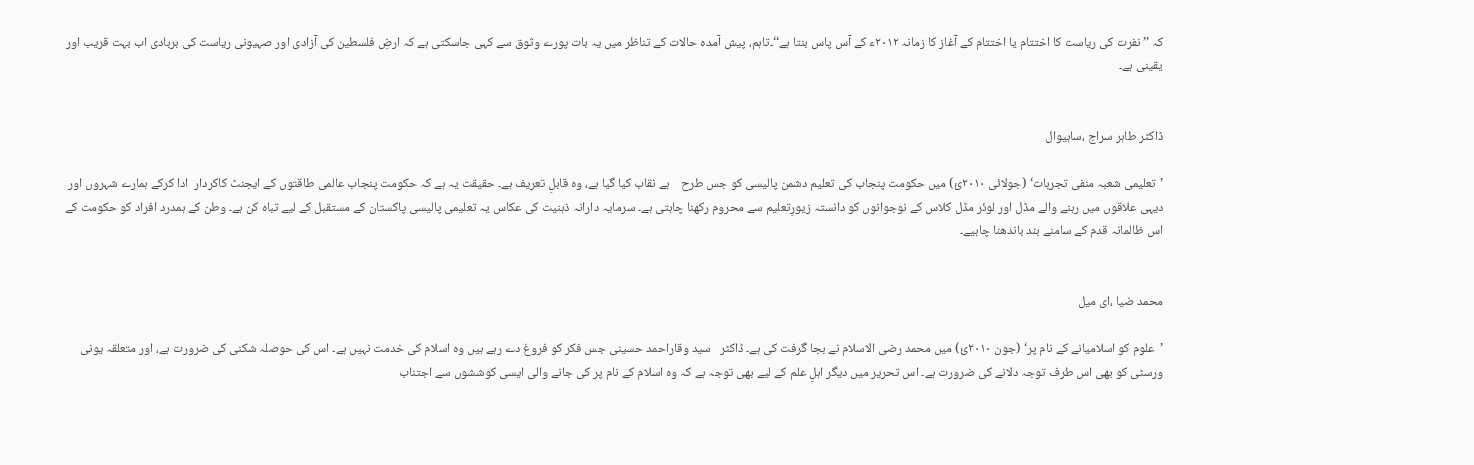کہ ’’نفرت کی ریاست کا اختتام یا اختتام کے آغاز کا زمانہ ۲۰۱۲ء کے آس پاس بنتا ہے‘‘۔تاہم، پیش آمدہ حالات کے تناظر میں یہ بات پورے وثوق سے کہی جاسکتی ہے کہ ارضِ فلسطین کی آزادی اور صہیونی ریاست کی بربادی اب بہت قریب اور یقینی ہے۔


ڈاکٹر طاہر سراج ،ساہیوال

’تعلیمی شعبہ منفی تجربات‘ (جولائی ۲۰۱۰ئ) میں حکومت پنجاب کی تعلیم دشمن پالیسی کو جس طرح    بے نقاب کیا گیا ہے، وہ قابلِ تعریف ہے۔ حقیقت یہ ہے کہ حکومت پنجاب عالمی طاقتوں کے ایجنٹ کاکردار  ادا کرکے ہمارے شہروں اور دیہی علاقوں میں رہنے والے مڈل اور لوئر مڈل کلاس کے نوجوانوں کو دانستہ زیورِتعلیم سے محروم رکھنا چاہتی ہے۔ سرمایہ دارانہ ذہنیت کی عکاس یہ تعلیمی پالیسی پاکستان کے مستقبل کے لیے تباہ کن ہے۔ وطن کے ہمدرد افراد کو حکومت کے اس ظالمانہ قدم کے سامنے بند باندھنا چاہیے۔


محمد ضیا ،ای میل

’علوم کو اسلامیانے کے نام پر‘ (جون ۲۰۱۰ئ) میں محمد رضی الاسلام نے بجا گرفت کی ہے۔ ڈاکٹر   سید وقاراحمد حسینی جس فکر کو فروغ دے رہے ہیں وہ اسلام کی خدمت نہیں ہے۔ اس کی حوصلہ شکنی کی ضرورت ہے، اور متعلقہ یونی ورسٹی کو بھی اس طرف توجہ دلانے کی ضرورت ہے۔ اس تحریر میں دیگر اہلِ علم کے لیے بھی توجہ ہے کہ وہ اسلام کے نام پر کی جانے والی ایسی کوششوں سے اجتناب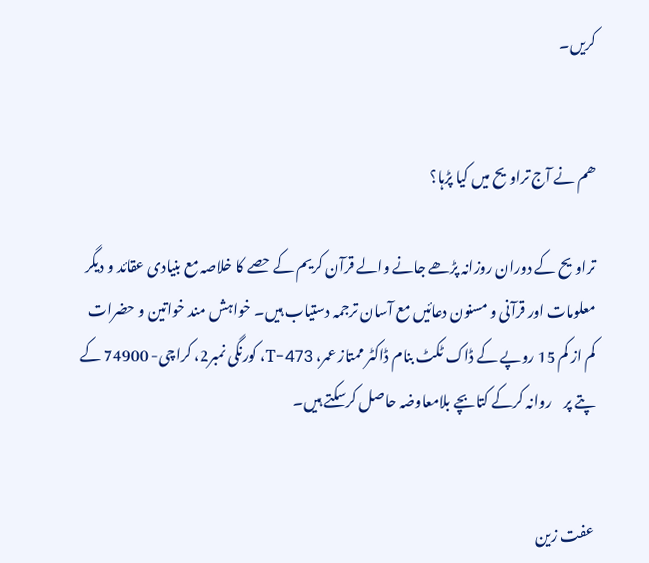کریں۔


ھم نے آج تراویح میں کیا پڑہا؟

تراویح کے دوران روزانہ پڑھے جانے والے قرآن کریم کے حصے کا خلاصہ مع بنیادی عقائد و دیگر معلومات اور قرآنی و مسنون دعائیں مع آسان ترجمہ دستیاب ہیں۔ خواہش مند خواتین و حضرات کم از کم 15 روپے کے ڈاک ٹکٹ بنام ڈاکٹر ممتاز عمر، 473-T، کورنگی نمبر2، کراچی- 74900 کے پتے پر    روانہ کرکے کتابچے بلامعاوضہ حاصل کرسکتے ہیں۔


عفت زین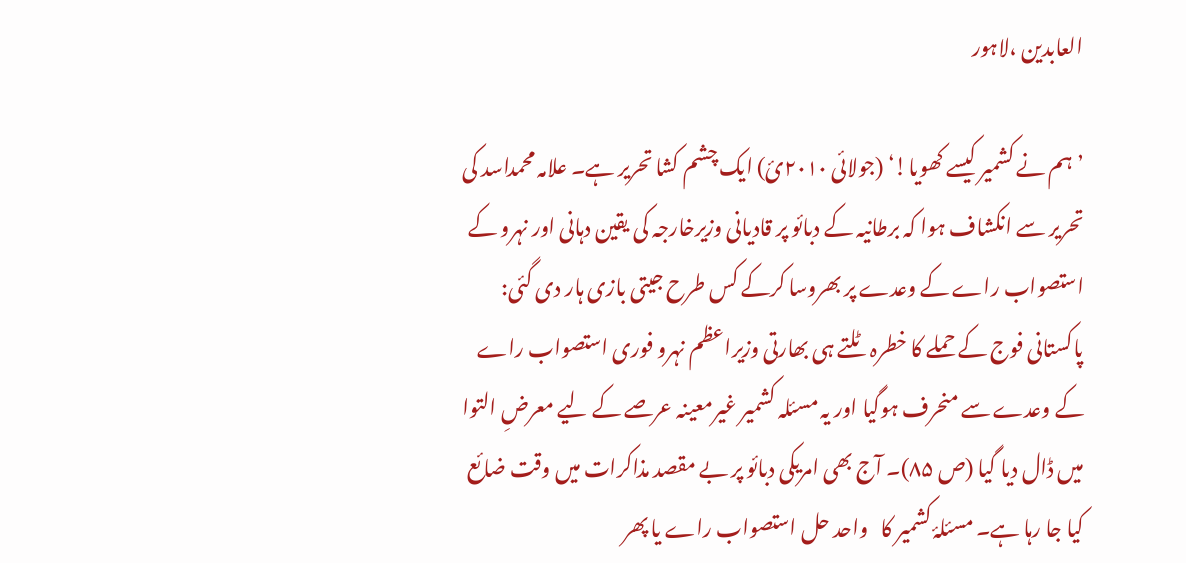العابدین ،لاہور

’ہم نے کشمیر کیسے کھویا!‘ (جولائی ۲۰۱۰ئ) ایک چشم کشا تحریر ہے۔ علامہ محمداسد کی تحریر سے انکشاف ہوا کہ برطانیہ کے دبائو پر قادیانی وزیرخارجہ کی یقین دہانی اور نہرو کے استصواب راے کے وعدے پر بھروسا کرکے کس طرح جیتی بازی ہار دی گئی: پاکستانی فوج کے حملے کا خطرہ ٹلتے ہی بھارتی وزیراعظم نہرو فوری استصواب راے کے وعدے سے منحرف ہوگیا اور یہ مسئلہ کشمیر غیرمعینہ عرصے کے لیے معرضِ التوا میں ڈال دیا گیا (ص ۸۵)۔ آج بھی امریکی دبائو پر بے مقصد مذاکرات میں وقت ضائع کیا جا رہا ہے۔ مسئلۂ کشمیر کا   واحد حل استصواب راے یا پھر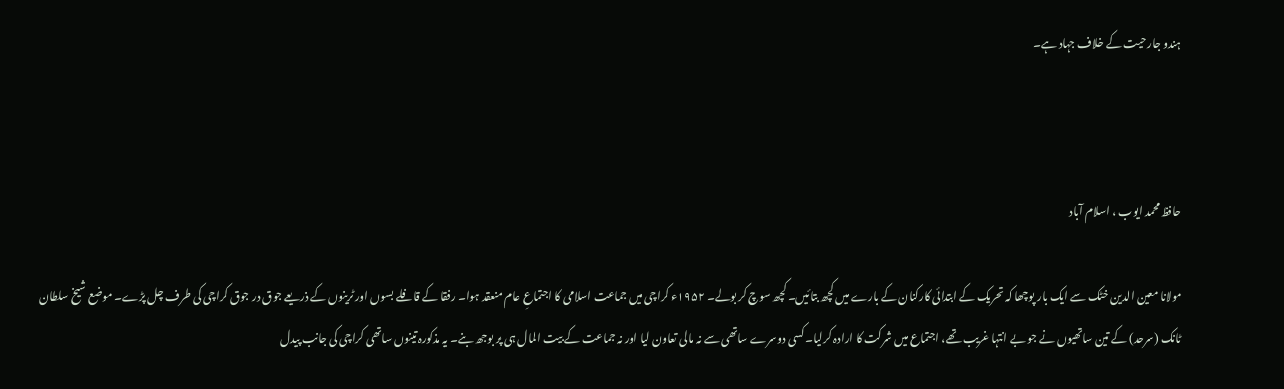ہندو جارحیت کے خلاف جہاد ہے۔



حافظ محمد ایوب ، اسلام آباد

مولانا معین الدین خٹک سے ایک بار پوچھا کہ تحریک کے ابتدائی کارکنان کے بارے میں کچھ بتائیں۔ کچھ سوچ کر بولے۔ ۱۹۵۲ء کراچی میں جماعت اسلامی کا اجتماعِ عام منعقد ہوا۔ رفقا کے قافلے بسوں اور ٹرینوں کے ذریعے جوق در جوق کراچی کی طرف چل پڑے۔ موضع شیخ سلطان ٹانک (سرحد) کے تین ساتھیوں نے جو بے انتہا غریب تھے، اجتماع میں شرکت کا ارادہ کرلیا۔ کسی دوسرے ساتھی سے نہ مالی تعاون لیا اور نہ جماعت کے بیت المال ہی پر بوجھ بنے۔ یہ مذکورہ تینوں ساتھی کراچی کی جانب پیدل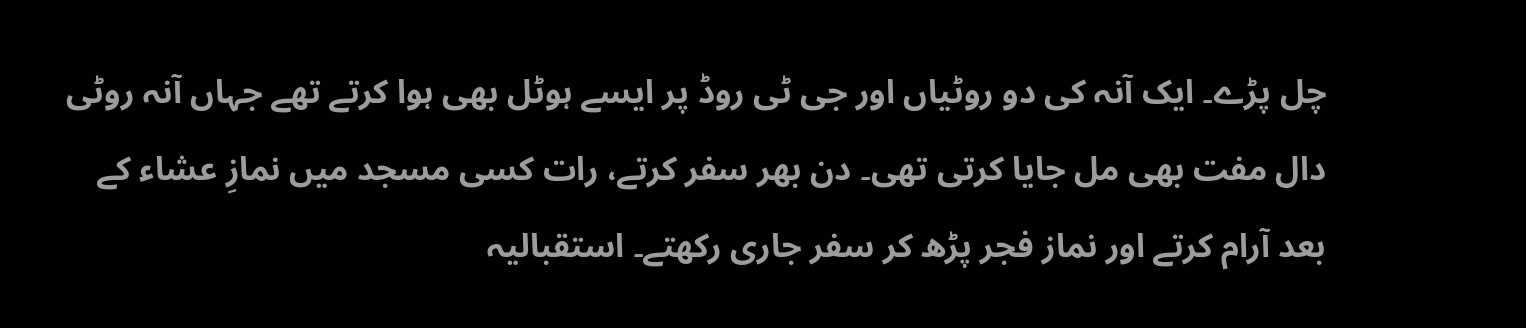چل پڑے۔ ایک آنہ کی دو روٹیاں اور جی ٹی روڈ پر ایسے ہوٹل بھی ہوا کرتے تھے جہاں آنہ روٹی دال مفت بھی مل جایا کرتی تھی۔ دن بھر سفر کرتے، رات کسی مسجد میں نمازِ عشاء کے بعد آرام کرتے اور نماز فجر پڑھ کر سفر جاری رکھتے۔ استقبالیہ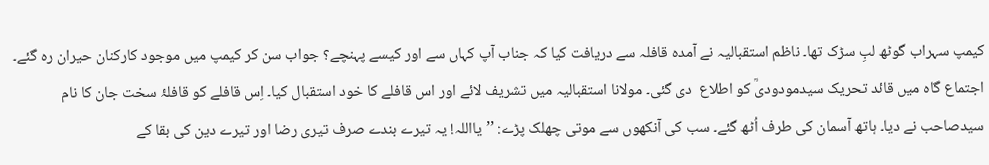کیمپ سہراب گوٹھ لبِ سڑک تھا۔ ناظم استقبالیہ نے آمدہ قافلہ سے دریافت کیا کہ جناب آپ کہاں سے اور کیسے پہنچے؟ جواب سن کر کیمپ میں موجود کارکنان حیران رہ گئے۔ اجتماع گاہ میں قائد تحریک سیدمودودیؒ کو اطلاع  دی گئی۔ مولانا استقبالیہ میں تشریف لائے اور اس قافلے کا خود استقبال کیا۔ اِس قافلے کو قافلۂ سخت جان کا نام سیدصاحب نے دیا۔ ہاتھ آسمان کی طرف اُٹھ گئے۔ سب کی آنکھوں سے موتی چھلک پڑے: ’’یااللہ! یہ تیرے بندے صرف تیری رضا اور تیرے دین کی بقا کے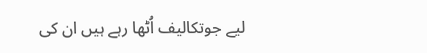لیے جوتکالیف اُٹھا رہے ہیں ان کی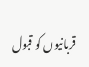قربانیوں کو قبول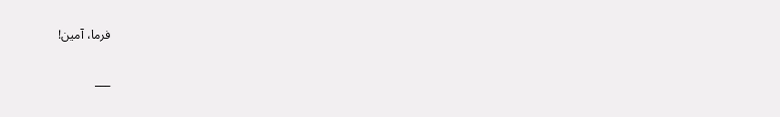فرما، آمین!

___